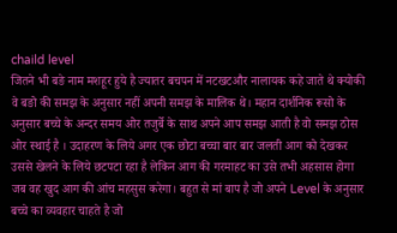chaild level
जितने भी बङे नाम मशहूर हुये है ज्यातर बचपन में नटखटऔर नालायक कहे जाते थे क्योकी वे बङो की समझ के अनुसार नहीं अपनी समझ के मालिक थे। महान दार्शनिक रूसो के अनुसार बच्चे के अन्दर समय ओर तजुर्बे के साथ अपने आप समझ आती है वो समझ ठोस ओर स्थाई है । उदाहरण के लिये अगर एक छोटा बच्चा बार बार जलती आग को देखकर उससे खेलने के लिये छटपटा रहा है लेकिन आग की गरमाहट का उसे तभी अहसास होगा जब वह खुद आग की आंच महसुस करेगा। बहुत से मां बाप है जो अपने Level के अनुसार बच्चे का व्यवहार चाहते है जो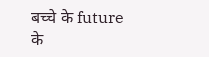बच्चे के future के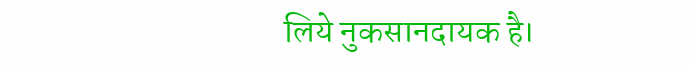लिये नुकसानदायक है।